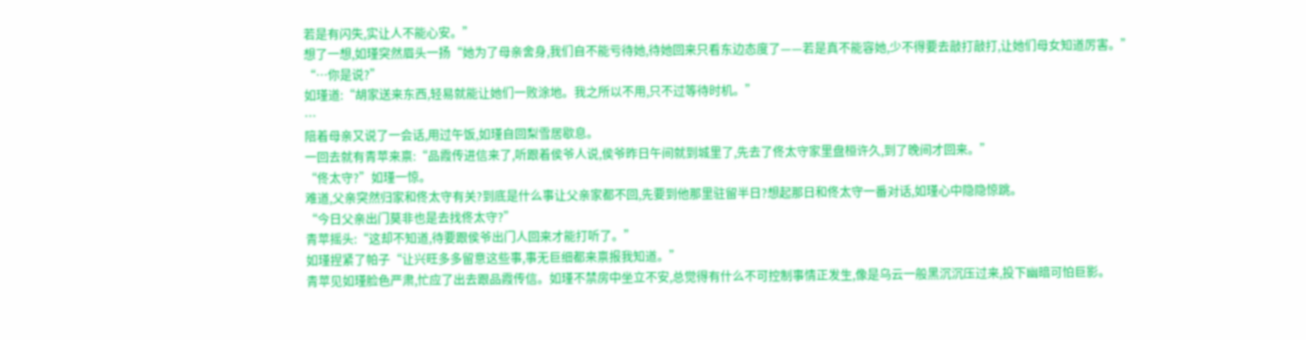若是有闪失,实让人不能心安。”
想了一想,如瑾突然眉头一扬“她为了母亲舍身,我们自不能亏待她,待她回来只看东边态度了——若是真不能容她,少不得要去敲打敲打,让她们母女知道厉害。”
“…你是说?”
如瑾道:“胡家送来东西,轻易就能让她们一败涂地。我之所以不用,只不过等待时机。”
…
陪着母亲又说了一会话,用过午饭,如瑾自回梨雪居歇息。
一回去就有青苹来禀:“品霞传进信来了,听跟着侯爷人说,侯爷昨日午间就到城里了,先去了佟太守家里盘桓许久,到了晚间才回来。”
“佟太守?”如瑾一惊。
难道,父亲突然归家和佟太守有关?到底是什么事让父亲家都不回,先要到他那里驻留半日?想起那日和佟太守一番对话,如瑾心中隐隐惊跳。
“今日父亲出门莫非也是去找佟太守?”
青苹摇头:“这却不知道,待要跟侯爷出门人回来才能打听了。”
如瑾捏紧了帕子“让兴旺多多留意这些事,事无巨细都来禀报我知道。”
青苹见如瑾脸色严肃,忙应了出去跟品霞传信。如瑾不禁房中坐立不安,总觉得有什么不可控制事情正发生,像是乌云一般黑沉沉压过来,投下幽暗可怕巨影。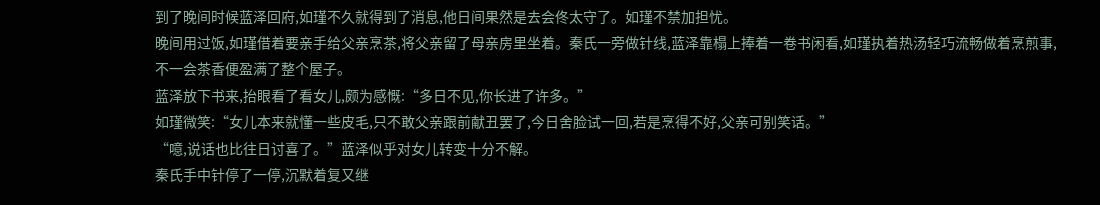到了晚间时候蓝泽回府,如瑾不久就得到了消息,他日间果然是去会佟太守了。如瑾不禁加担忧。
晚间用过饭,如瑾借着要亲手给父亲烹茶,将父亲留了母亲房里坐着。秦氏一旁做针线,蓝泽靠榻上捧着一卷书闲看,如瑾执着热汤轻巧流畅做着烹煎事,不一会茶香便盈满了整个屋子。
蓝泽放下书来,抬眼看了看女儿,颇为感慨:“多日不见,你长进了许多。”
如瑾微笑:“女儿本来就懂一些皮毛,只不敢父亲跟前献丑罢了,今日舍脸试一回,若是烹得不好,父亲可别笑话。”
“噫,说话也比往日讨喜了。”蓝泽似乎对女儿转变十分不解。
秦氏手中针停了一停,沉默着复又继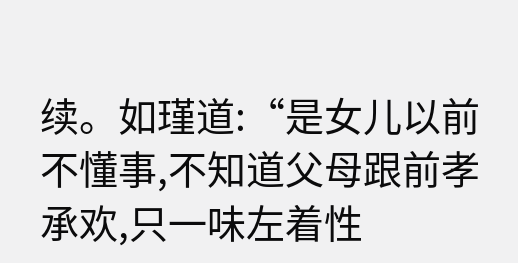续。如瑾道:“是女儿以前不懂事,不知道父母跟前孝承欢,只一味左着性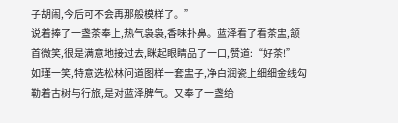子胡闹,今后可不会再那般模样了。”
说着捧了一盏茶奉上,热气袅袅,香味扑鼻。蓝泽看了看茶盅,颔首微笑,很是满意地接过去,眯起眼睛品了一口,赞道:“好茶!”
如瑾一笑,特意选松林问道图样一套盅子,净白润瓷上细细金线勾勒着古树与行旅,是对蓝泽脾气。又奉了一盏给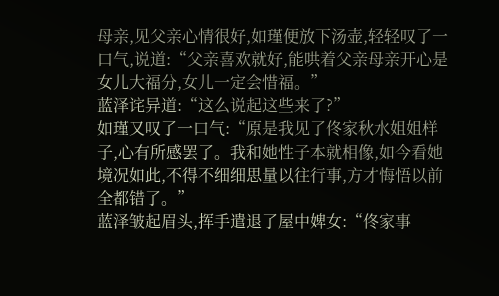母亲,见父亲心情很好,如瑾便放下汤壶,轻轻叹了一口气,说道:“父亲喜欢就好,能哄着父亲母亲开心是女儿大福分,女儿一定会惜福。”
蓝泽诧异道:“这么说起这些来了?”
如瑾又叹了一口气:“原是我见了佟家秋水姐姐样子,心有所感罢了。我和她性子本就相像,如今看她境况如此,不得不细细思量以往行事,方才悔悟以前全都错了。”
蓝泽皱起眉头,挥手遣退了屋中婢女:“佟家事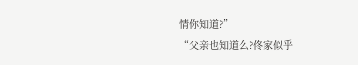情你知道?”
“父亲也知道么?佟家似乎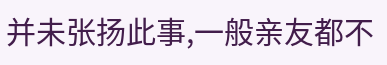并未张扬此事,一般亲友都不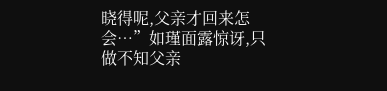晓得呢,父亲才回来怎会…”如瑾面露惊讶,只做不知父亲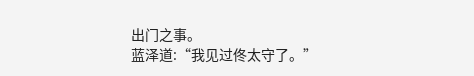出门之事。
蓝泽道:“我见过佟太守了。”